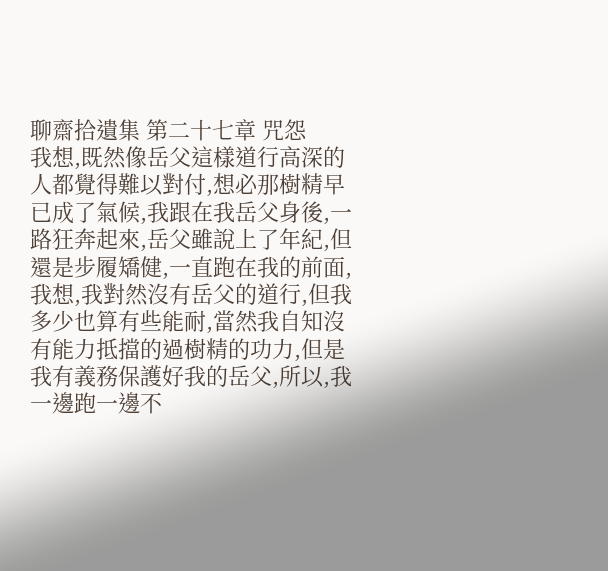聊齋拾遺集 第二十七章 咒怨
我想,既然像岳父這樣道行高深的人都覺得難以對付,想必那樹精早已成了氣候,我跟在我岳父身後,一路狂奔起來,岳父雖說上了年紀,但還是步履矯健,一直跑在我的前面,我想,我對然沒有岳父的道行,但我多少也算有些能耐,當然我自知沒有能力抵擋的過樹精的功力,但是我有義務保護好我的岳父,所以,我一邊跑一邊不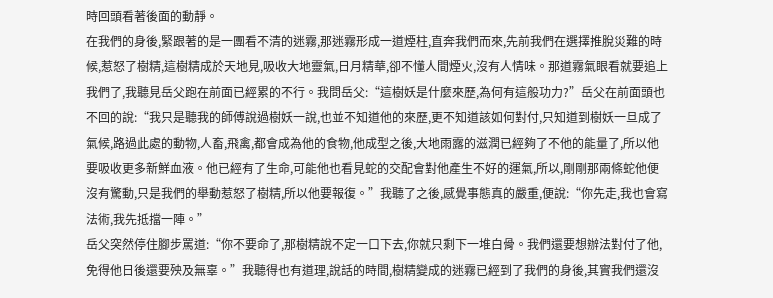時回頭看著後面的動靜。
在我們的身後,緊跟著的是一團看不清的迷霧,那迷霧形成一道煙柱,直奔我們而來,先前我們在選擇推脫災難的時候,惹怒了樹精,這樹精成於天地見,吸收大地靈氣,日月精華,卻不懂人間煙火,沒有人情味。那道霧氣眼看就要追上我們了,我聽見岳父跑在前面已經累的不行。我問岳父:“這樹妖是什麼來歷,為何有這般功力?”岳父在前面頭也不回的說:“我只是聽我的師傅說過樹妖一說,也並不知道他的來歷,更不知道該如何對付,只知道到樹妖一旦成了氣候,路過此處的動物,人畜,飛禽,都會成為他的食物,他成型之後,大地雨露的滋潤已經夠了不他的能量了,所以他要吸收更多新鮮血液。他已經有了生命,可能他也看見蛇的交配會對他產生不好的運氣,所以,剛剛那兩條蛇他便沒有驚動,只是我們的舉動惹怒了樹精,所以他要報復。”我聽了之後,感覺事態真的嚴重,便說:“你先走,我也會寫法術,我先抵擋一陣。”
岳父突然停住腳步罵道:“你不要命了,那樹精說不定一口下去,你就只剩下一堆白骨。我們還要想辦法對付了他,免得他日後還要殃及無辜。”我聽得也有道理,說話的時間,樹精變成的迷霧已經到了我們的身後,其實我們還沒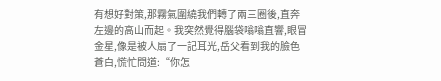有想好對策,那霧氣圍繞我們轉了兩三圈後,直奔左邊的高山而起。我突然覺得腦袋嗡嗡直響,眼冒金星,像是被人扇了一記耳光,岳父看到我的臉色蒼白,慌忙問道:“你怎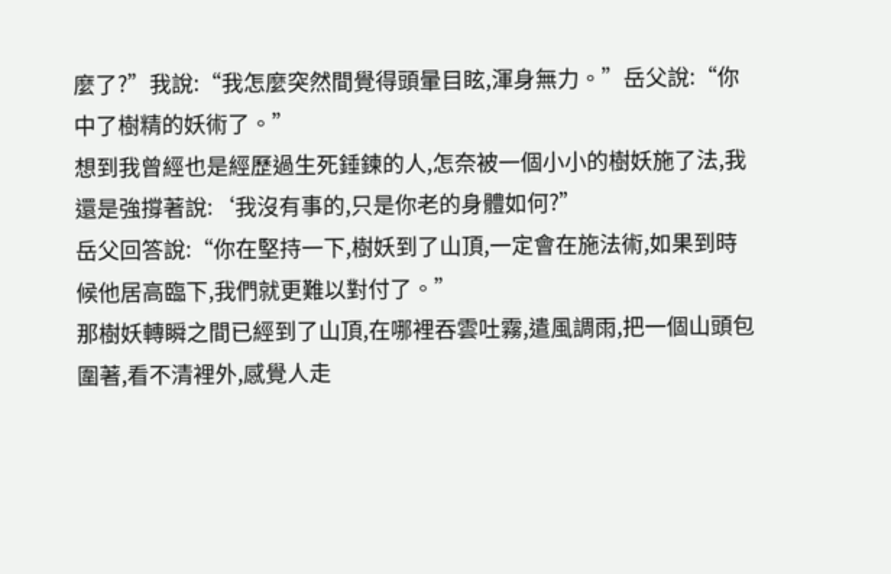麼了?”我說:“我怎麼突然間覺得頭暈目眩,渾身無力。”岳父說:“你中了樹精的妖術了。”
想到我曾經也是經歷過生死錘鍊的人,怎奈被一個小小的樹妖施了法,我還是強撐著說:‘我沒有事的,只是你老的身體如何?”
岳父回答說:“你在堅持一下,樹妖到了山頂,一定會在施法術,如果到時候他居高臨下,我們就更難以對付了。”
那樹妖轉瞬之間已經到了山頂,在哪裡吞雲吐霧,遣風調雨,把一個山頭包圍著,看不清裡外,感覺人走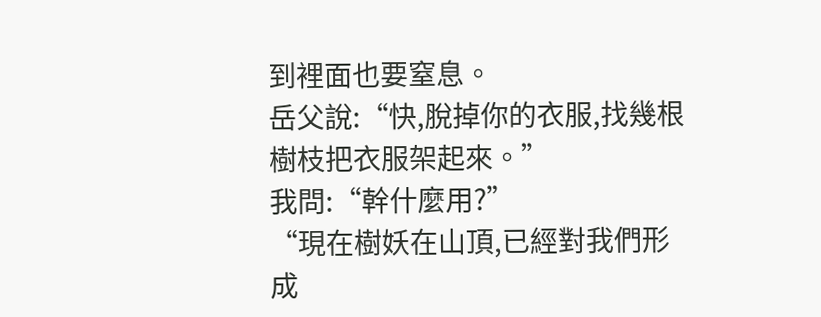到裡面也要窒息。
岳父說:“快,脫掉你的衣服,找幾根樹枝把衣服架起來。”
我問:“幹什麼用?”
“現在樹妖在山頂,已經對我們形成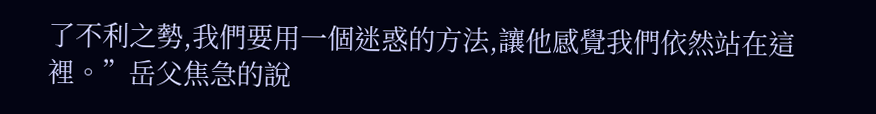了不利之勢,我們要用一個迷惑的方法,讓他感覺我們依然站在這裡。”岳父焦急的說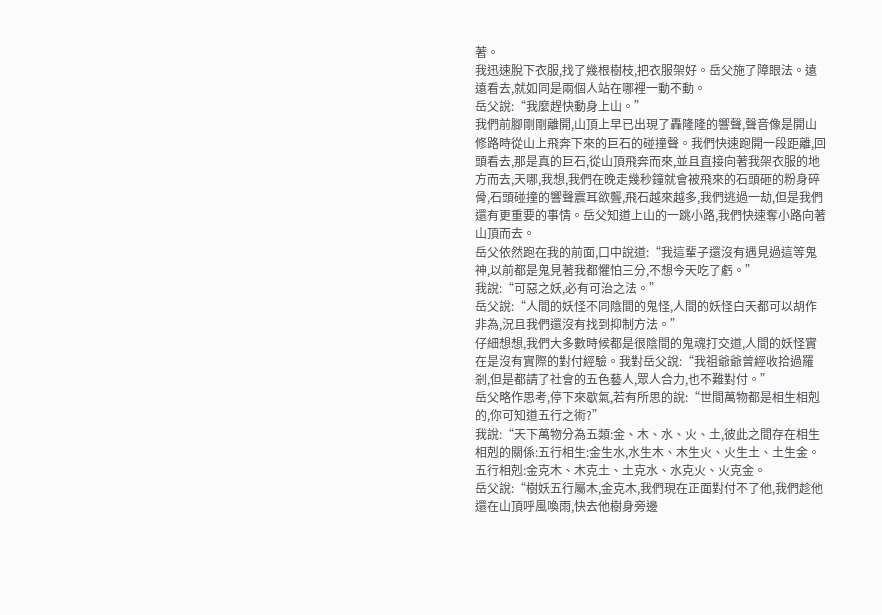著。
我迅速脫下衣服,找了幾根樹枝,把衣服架好。岳父施了障眼法。遠遠看去,就如同是兩個人站在哪裡一動不動。
岳父說:“我麼趕快動身上山。”
我們前腳剛剛離開,山頂上早已出現了轟隆隆的響聲,聲音像是開山修路時從山上飛奔下來的巨石的碰撞聲。我們快速跑開一段距離,回頭看去,那是真的巨石,從山頂飛奔而來,並且直接向著我架衣服的地方而去,天哪,我想,我們在晚走幾秒鐘就會被飛來的石頭砸的粉身碎骨,石頭碰撞的響聲震耳欲聾,飛石越來越多,我們逃過一劫,但是我們還有更重要的事情。岳父知道上山的一跳小路,我們快速奪小路向著山頂而去。
岳父依然跑在我的前面,口中說道:“我這輩子還沒有遇見過這等鬼神,以前都是鬼見著我都懼怕三分,不想今天吃了虧。”
我說:“可惡之妖,必有可治之法。”
岳父說:“人間的妖怪不同陰間的鬼怪,人間的妖怪白天都可以胡作非為,況且我們還沒有找到抑制方法。”
仔細想想,我們大多數時候都是很陰間的鬼魂打交道,人間的妖怪實在是沒有實際的對付經驗。我對岳父說:“我祖爺爺曾經收拾過羅剎,但是都請了社會的五色藝人,眾人合力,也不難對付。”
岳父略作思考,停下來歇氣,若有所思的說:“世間萬物都是相生相剋的,你可知道五行之術?”
我說:“天下萬物分為五類:金、木、水、火、土,彼此之間存在相生相剋的關係:五行相生:金生水,水生木、木生火、火生土、土生金。五行相剋:金克木、木克土、土克水、水克火、火克金。
岳父說:“樹妖五行屬木,金克木,我們現在正面對付不了他,我們趁他還在山頂呼風喚雨,快去他樹身旁邊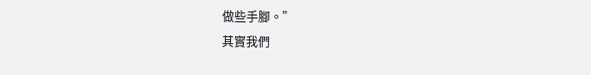做些手腳。”
其實我們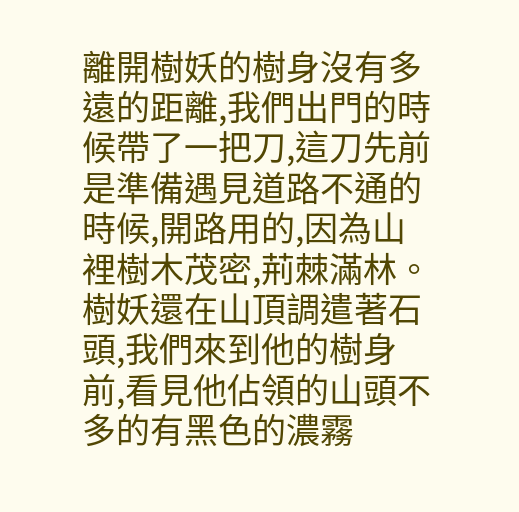離開樹妖的樹身沒有多遠的距離,我們出門的時候帶了一把刀,這刀先前是準備遇見道路不通的時候,開路用的,因為山裡樹木茂密,荊棘滿林。
樹妖還在山頂調遣著石頭,我們來到他的樹身前,看見他佔領的山頭不多的有黑色的濃霧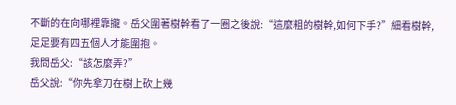不斷的在向哪裡靠攏。岳父圍著樹幹看了一圈之後說:“這麼粗的樹幹,如何下手?”細看樹幹,足足要有四五個人才能圍抱。
我問岳父:“該怎麼弄?”
岳父說:“你先拿刀在樹上砍上幾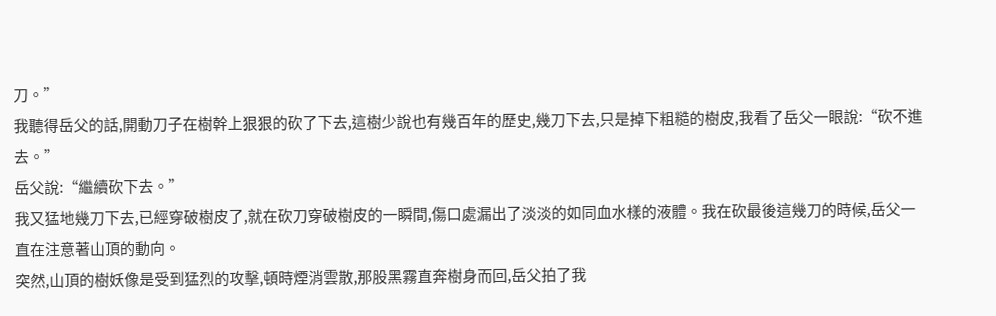刀。”
我聽得岳父的話,開動刀子在樹幹上狠狠的砍了下去,這樹少說也有幾百年的歷史,幾刀下去,只是掉下粗糙的樹皮,我看了岳父一眼說:“砍不進去。”
岳父說:“繼續砍下去。”
我又猛地幾刀下去,已經穿破樹皮了,就在砍刀穿破樹皮的一瞬間,傷口處漏出了淡淡的如同血水樣的液體。我在砍最後這幾刀的時候,岳父一直在注意著山頂的動向。
突然,山頂的樹妖像是受到猛烈的攻擊,頓時煙消雲散,那股黑霧直奔樹身而回,岳父拍了我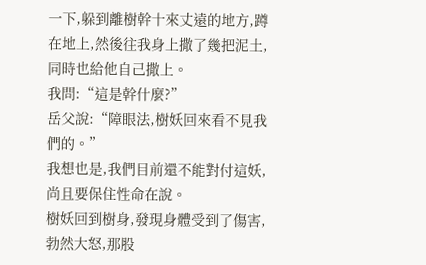一下,躲到離樹幹十來丈遠的地方,蹲在地上,然後往我身上撒了幾把泥土,同時也給他自己撒上。
我問:“這是幹什麼?”
岳父說:“障眼法,樹妖回來看不見我們的。”
我想也是,我們目前還不能對付這妖,尚且要保住性命在說。
樹妖回到樹身,發現身體受到了傷害,勃然大怒,那股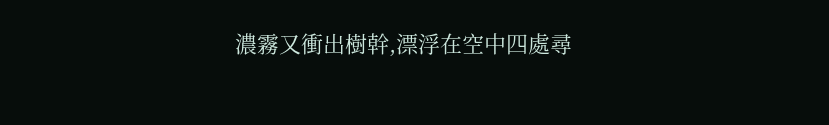濃霧又衝出樹幹,漂浮在空中四處尋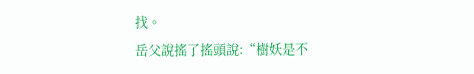找。
岳父說搖了搖頭說:“樹妖是不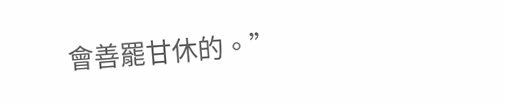會善罷甘休的。”